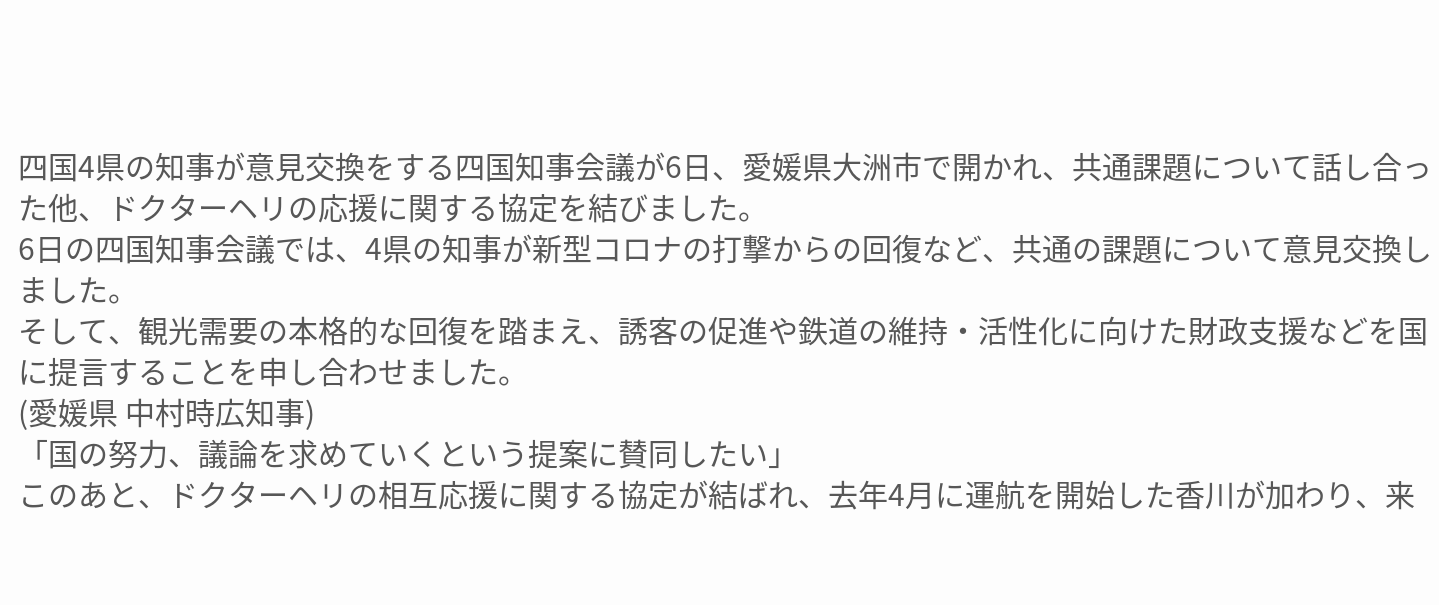四国4県の知事が意見交換をする四国知事会議が6日、愛媛県大洲市で開かれ、共通課題について話し合った他、ドクターヘリの応援に関する協定を結びました。
6日の四国知事会議では、4県の知事が新型コロナの打撃からの回復など、共通の課題について意見交換しました。
そして、観光需要の本格的な回復を踏まえ、誘客の促進や鉄道の維持・活性化に向けた財政支援などを国に提言することを申し合わせました。
(愛媛県 中村時広知事)
「国の努力、議論を求めていくという提案に賛同したい」
このあと、ドクターヘリの相互応援に関する協定が結ばれ、去年4月に運航を開始した香川が加わり、来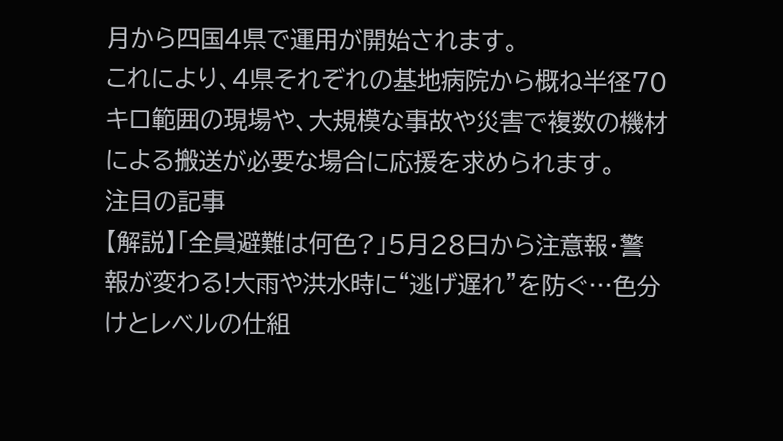月から四国4県で運用が開始されます。
これにより、4県それぞれの基地病院から概ね半径70キロ範囲の現場や、大規模な事故や災害で複数の機材による搬送が必要な場合に応援を求められます。
注目の記事
【解説】「全員避難は何色?」5月28日から注意報・警報が変わる!大雨や洪水時に“逃げ遅れ”を防ぐ…色分けとレベルの仕組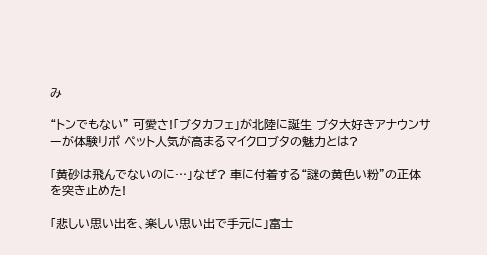み

“トンでもない” 可愛さ!「ブタカフェ」が北陸に誕生 ブタ大好きアナウンサーが体験リポ ぺット人気が高まるマイクロブタの魅力とは?

「黄砂は飛んでないのに…」なぜ? 車に付着する“謎の黄色い粉”の正体を突き止めた!

「悲しい思い出を、楽しい思い出で手元に」富士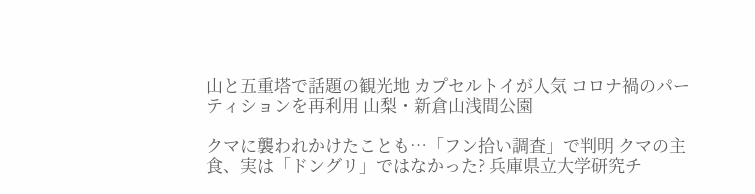山と五重塔で話題の観光地 カプセルトイが人気 コロナ禍のパーティションを再利用 山梨・新倉山浅間公園

クマに襲われかけたことも…「フン拾い調査」で判明 クマの主食、実は「ドングリ」ではなかった? 兵庫県立大学研究チ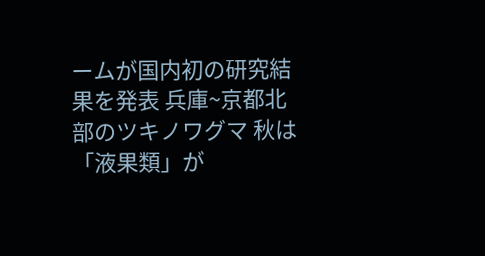ームが国内初の研究結果を発表 兵庫~京都北部のツキノワグマ 秋は「液果類」が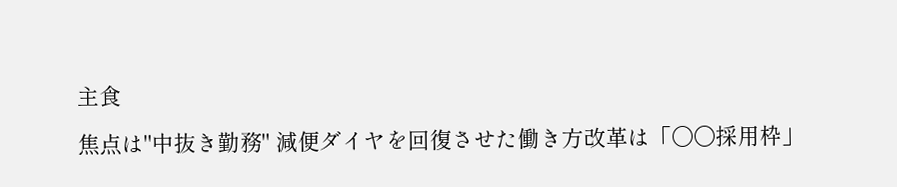主食

焦点は"中抜き勤務" 減便ダイヤを回復させた働き方改革は「〇〇採用枠」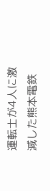運転士が4人に激減した熊本電鉄